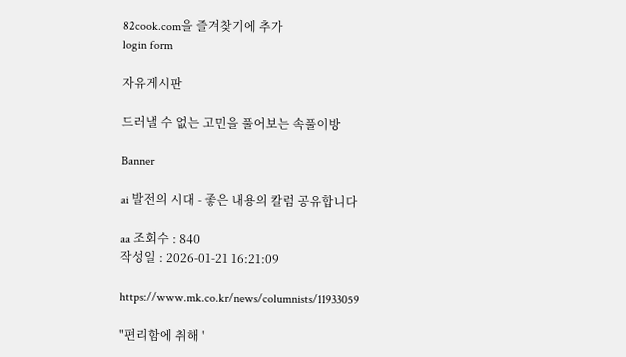82cook.com을 즐겨찾기에 추가
login form

자유게시판

드러낼 수 없는 고민을 풀어보는 속풀이방

Banner

ai 발전의 시대 - 좋은 내용의 칼럼 공유합니다

aa 조회수 : 840
작성일 : 2026-01-21 16:21:09

https://www.mk.co.kr/news/columnists/11933059

"편리함에 취해 '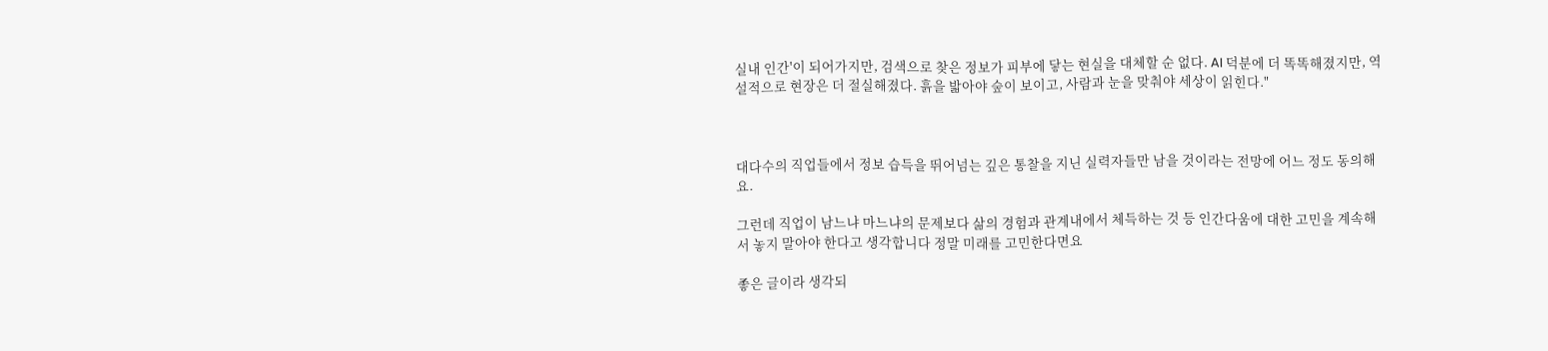실내 인간'이 되어가지만, 검색으로 찾은 정보가 피부에 닿는 현실을 대체할 순 없다. AI 덕분에 더 똑똑해졌지만, 역설적으로 현장은 더 절실해졌다. 흙을 밟아야 숲이 보이고, 사람과 눈을 맞춰야 세상이 읽힌다."



대다수의 직업들에서 정보 습득을 뛰어넘는 깊은 통찰을 지닌 실력자들만 남을 것이라는 전망에 어느 정도 동의해요.

그런데 직업이 남느냐 마느냐의 문제보다 삶의 경험과 관계내에서 체득하는 것 등 인간다움에 대한 고민을 계속해서 놓지 말아야 한다고 생각합니다 정말 미래를 고민한다면요

좋은 글이라 생각되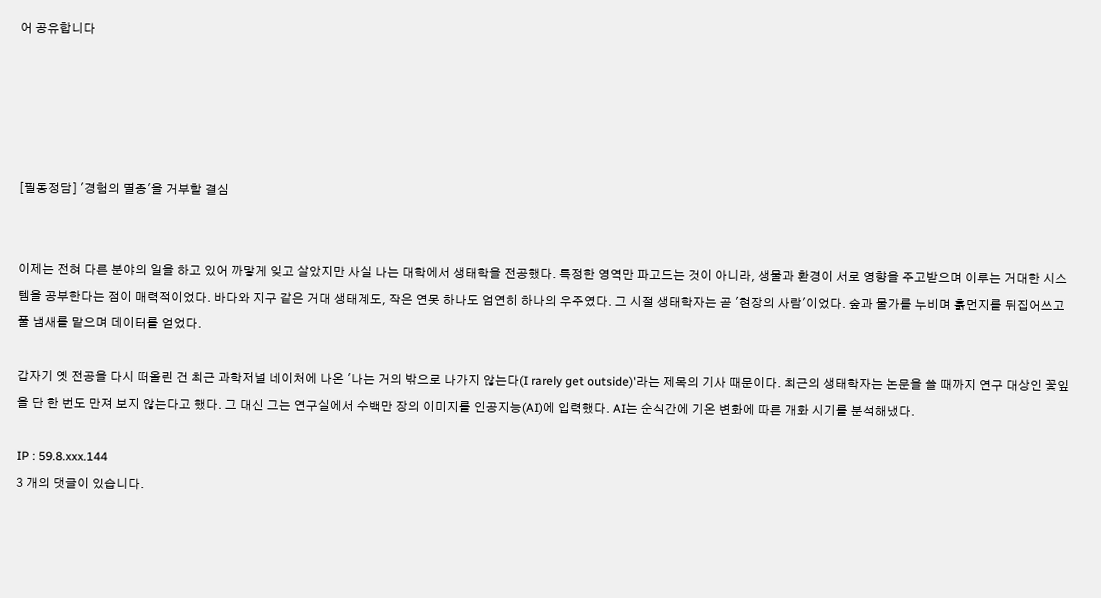어 공유합니다





[필동정담] '경험의 멸종'을 거부할 결심


이제는 전혀 다른 분야의 일을 하고 있어 까맣게 잊고 살았지만 사실 나는 대학에서 생태학을 전공했다. 특정한 영역만 파고드는 것이 아니라, 생물과 환경이 서로 영향을 주고받으며 이루는 거대한 시스템을 공부한다는 점이 매력적이었다. 바다와 지구 같은 거대 생태계도, 작은 연못 하나도 엄연히 하나의 우주였다. 그 시절 생태학자는 곧 '현장의 사람'이었다. 숲과 물가를 누비며 흙먼지를 뒤집어쓰고 풀 냄새를 맡으며 데이터를 얻었다.

갑자기 옛 전공을 다시 떠올린 건 최근 과학저널 네이처에 나온 '나는 거의 밖으로 나가지 않는다(I rarely get outside)'라는 제목의 기사 때문이다. 최근의 생태학자는 논문을 쓸 때까지 연구 대상인 꽃잎을 단 한 번도 만져 보지 않는다고 했다. 그 대신 그는 연구실에서 수백만 장의 이미지를 인공지능(AI)에 입력했다. AI는 순식간에 기온 변화에 따른 개화 시기를 분석해냈다.

IP : 59.8.xxx.144
3 개의 댓글이 있습니다.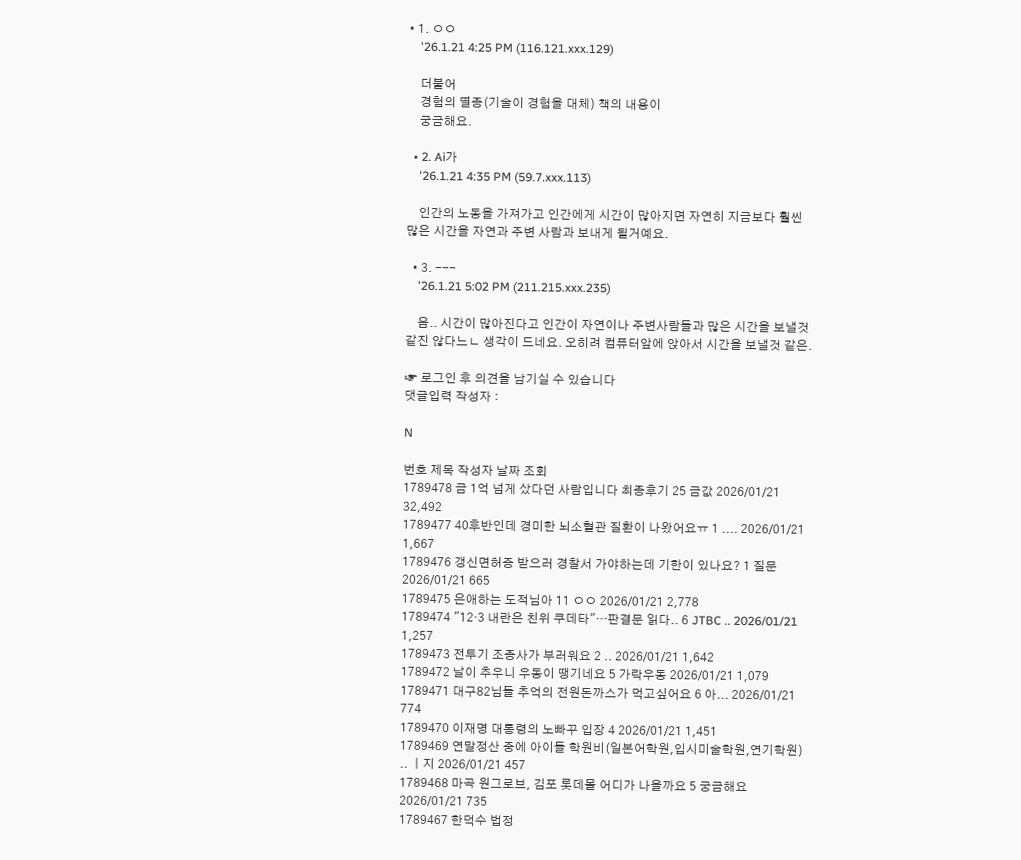• 1. ㅇㅇ
    '26.1.21 4:25 PM (116.121.xxx.129)

    더불어
    경험의 멸종(기술이 경험을 대체) 책의 내용이
    궁금해요.

  • 2. Ai가
    '26.1.21 4:35 PM (59.7.xxx.113)

    인간의 노동을 가져가고 인간에게 시간이 많아지면 자연히 지금보다 훨씬 많은 시간을 자연과 주변 사람과 보내게 될거예요.

  • 3. ---
    '26.1.21 5:02 PM (211.215.xxx.235)

    음.. 시간이 많아진다고 인간이 자연이나 주변사람들과 많은 시간을 보낼것 같진 않다느ㄴ 생각이 드네요. 오히려 컴퓨터앞에 앉아서 시간을 보낼것 같은.

☞ 로그인 후 의견을 남기실 수 있습니다
댓글입력 작성자 :

N

번호 제목 작성자 날짜 조회
1789478 금 1억 넘게 샀다던 사람입니다 최종후기 25 금값 2026/01/21 32,492
1789477 40후반인데 경미한 뇌소혈관 질환이 나왔어요ㅠ 1 .... 2026/01/21 1,667
1789476 갱신면허증 받으러 경찰서 가야하는데 기한이 있나요? 1 질문 2026/01/21 665
1789475 은애하는 도적님아 11 ㅇㅇ 2026/01/21 2,778
1789474 "12·3 내란은 친위 쿠데타"…판결문 읽다.. 6 JTBC .. 2026/01/21 1,257
1789473 전투기 조종사가 부러워요 2 .. 2026/01/21 1,642
1789472 날이 추우니 우동이 땡기네요 5 가락우동 2026/01/21 1,079
1789471 대구82님들 추억의 전원돈까스가 먹고싶어요 6 아... 2026/01/21 774
1789470 이재명 대통령의 노빠꾸 입장 4 2026/01/21 1,451
1789469 연말정산 중에 아이들 학원비(일본어학원,입시미술학원,연기학원) .. ㅣ지 2026/01/21 457
1789468 마곡 원그로브, 김포 롯데몰 어디가 나을까요 5 궁금해요 2026/01/21 735
1789467 한덕수 법정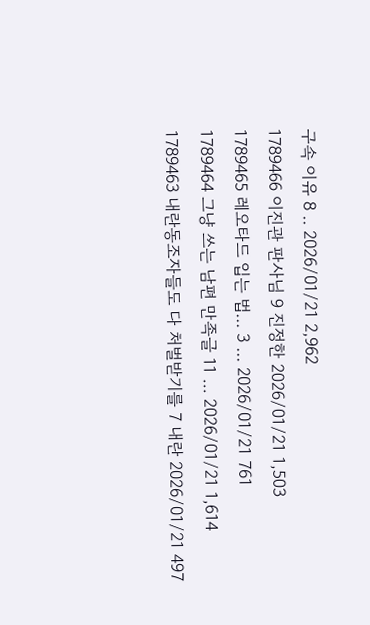구속 이유 8 .. 2026/01/21 2,962
1789466 이진관 판사님 9 진정한 2026/01/21 1,503
1789465 레오타드 입는 법... 3 ... 2026/01/21 761
1789464 그냥 쓰는 남편 만족글 11 ... 2026/01/21 1,614
1789463 내란동조자들도 다 처벌받기를 7 내란 2026/01/21 497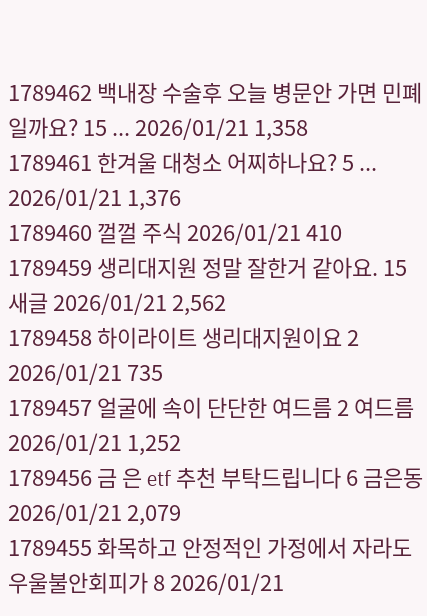1789462 백내장 수술후 오늘 병문안 가면 민폐일까요? 15 ... 2026/01/21 1,358
1789461 한겨울 대청소 어찌하나요? 5 ... 2026/01/21 1,376
1789460 껄껄 주식 2026/01/21 410
1789459 생리대지원 정말 잘한거 같아요. 15 새글 2026/01/21 2,562
1789458 하이라이트 생리대지원이요 2 2026/01/21 735
1789457 얼굴에 속이 단단한 여드름 2 여드름 2026/01/21 1,252
1789456 금 은 etf 추천 부탁드립니다 6 금은동 2026/01/21 2,079
1789455 화목하고 안정적인 가정에서 자라도 우울불안회피가 8 2026/01/21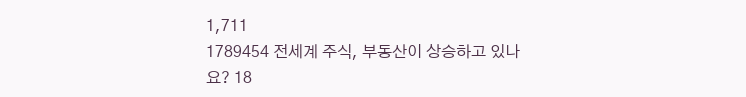1,711
1789454 전세계 주식, 부동산이 상승하고 있나요? 18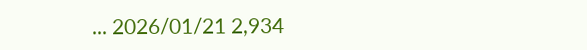... 2026/01/21 2,934